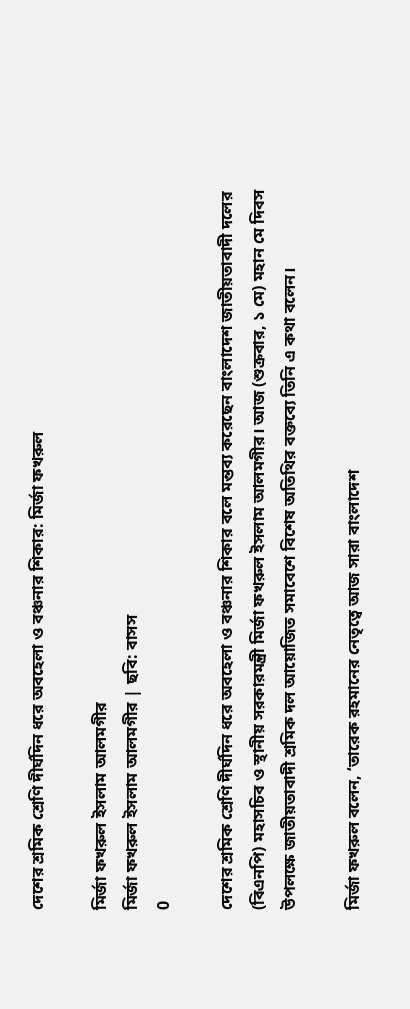দেশের শ্রমিক শ্রেণি দীর্ঘদিন ধরে অবহেলা ও বঞ্চনার শিকার: মির্জা ফখরুল

মির্জা ফখরুল ইসলাম আলমগীর
মির্জা ফখরুল ইসলাম আলমগীর | ছবি: বাসস
0

দেশের শ্রমিক শ্রেণি দীর্ঘদিন ধরে অবহেলা ও বঞ্চনার শিকার বলে মন্তব্য করেছেন বাংলাদেশ জাতীয়তাবাদী দলের (বিএনপি) মহাসচিব ও স্থানীয় সরকারমন্ত্রী মির্জা ফখরুল ইসলাম আলমগীর। আজ (শুক্রবার, ১ মে) মহান মে দিবস উপলক্ষে জাতীয়তাবাদী শ্রমিক দল আয়োজিত সমাবেশে বিশেষ অতিথির বক্তব্যে তিনি এ কথা বলেন।

মির্জা ফখরুল বলেন, ‘তারেক রহমানের নেতৃত্বে আজ সারা বাংলাদেশ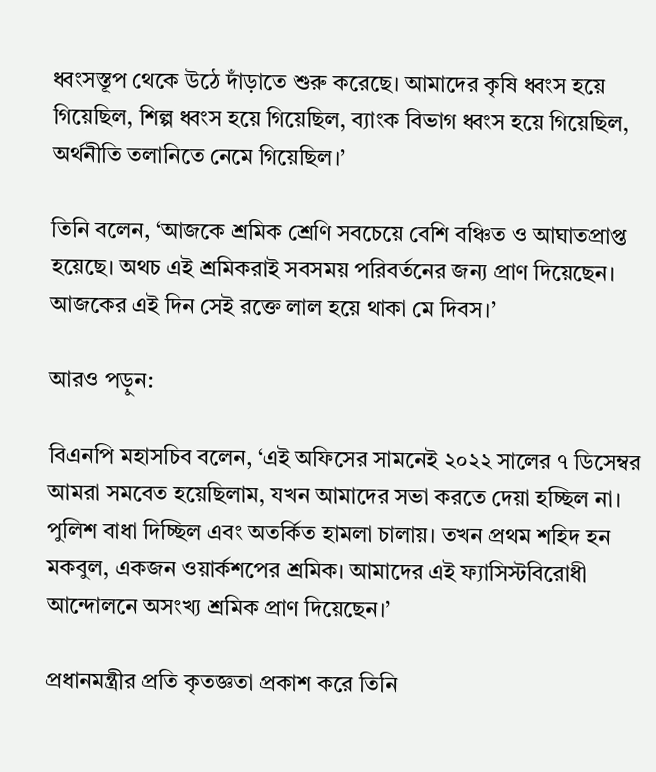ধ্বংসস্তূপ থেকে উঠে দাঁড়াতে শুরু করেছে। আমাদের কৃষি ধ্বংস হয়ে গিয়েছিল, শিল্প ধ্বংস হয়ে গিয়েছিল, ব্যাংক বিভাগ ধ্বংস হয়ে গিয়েছিল, অর্থনীতি তলানিতে নেমে গিয়েছিল।’

তিনি বলেন, ‘আজকে শ্রমিক শ্রেণি সবচেয়ে বেশি বঞ্চিত ও আঘাতপ্রাপ্ত হয়েছে। অথচ এই শ্রমিকরাই সবসময় পরিবর্তনের জন্য প্রাণ দিয়েছেন। আজকের এই দিন সেই রক্তে লাল হয়ে থাকা মে দিবস।’

আরও পড়ুন:

বিএনপি মহাসচিব বলেন, ‘এই অফিসের সামনেই ২০২২ সালের ৭ ডিসেম্বর আমরা সমবেত হয়েছিলাম, যখন আমাদের সভা করতে দেয়া হচ্ছিল না। পুলিশ বাধা দিচ্ছিল এবং অতর্কিত হামলা চালায়। তখন প্রথম শহিদ হন মকবুল, একজন ওয়ার্কশপের শ্রমিক। আমাদের এই ফ্যাসিস্টবিরোধী আন্দোলনে অসংখ্য শ্রমিক প্রাণ দিয়েছেন।’

প্রধানমন্ত্রীর প্রতি কৃতজ্ঞতা প্রকাশ করে তিনি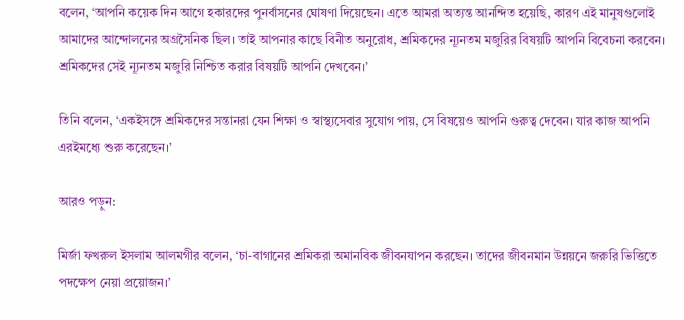বলেন, ‘আপনি কয়েক দিন আগে হকারদের পুনর্বাসনের ঘোষণা দিয়েছেন। এতে আমরা অত্যন্ত আনন্দিত হয়েছি, কারণ এই মানুষগুলোই আমাদের আন্দোলনের অগ্রসৈনিক ছিল। তাই আপনার কাছে বিনীত অনুরোধ, শ্রমিকদের ন্যূনতম মজুরির বিষয়টি আপনি বিবেচনা করবেন। শ্রমিকদের সেই ন্যূনতম মজুরি নিশ্চিত করার বিষয়টি আপনি দেখবেন।’

তিনি বলেন, ‘একইসঙ্গে শ্রমিকদের সন্তানরা যেন শিক্ষা ও স্বাস্থ্যসেবার সুযোগ পায়, সে বিষয়েও আপনি গুরুত্ব দেবেন। যার কাজ আপনি এরইমধ্যে শুরু করেছেন।’

আরও পড়ুন:

মির্জা ফখরুল ইসলাম আলমগীর বলেন, ‘চা-বাগানের শ্রমিকরা অমানবিক জীবনযাপন করছেন। তাদের জীবনমান উন্নয়নে জরুরি ভিত্তিতে পদক্ষেপ নেয়া প্রয়োজন।’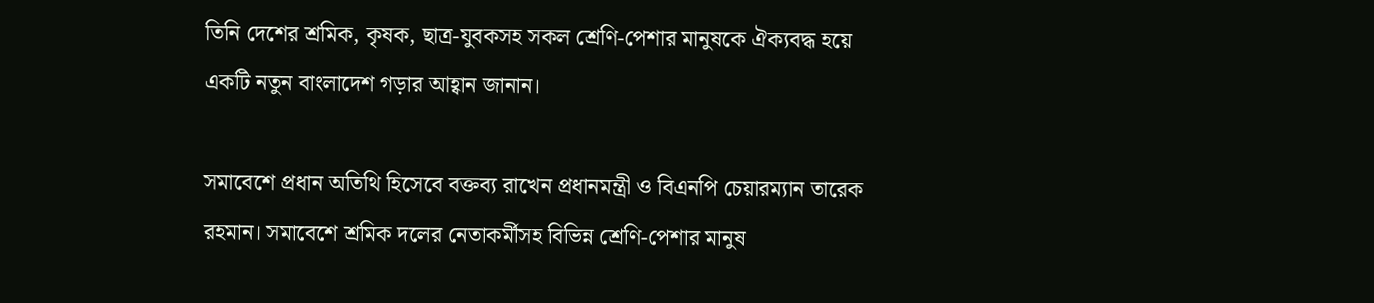তিনি দেশের শ্রমিক, কৃষক, ছাত্র-যুবকসহ সকল শ্রেণি-পেশার মানুষকে ঐক্যবদ্ধ হয়ে একটি নতুন বাংলাদেশ গড়ার আহ্বান জানান।

সমাবেশে প্রধান অতিথি হিসেবে বক্তব্য রাখেন প্রধানমন্ত্রী ও বিএনপি চেয়ারম্যান তারেক রহমান। সমাবেশে শ্রমিক দলের নেতাকর্মীসহ বিভিন্ন শ্রেণি-পেশার মানুষ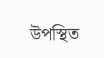উপস্থিত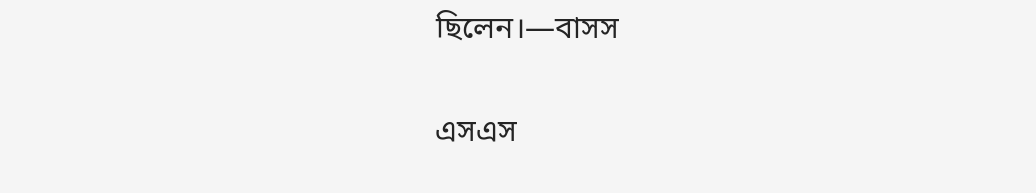ছিলেন।—বাসস

এসএস